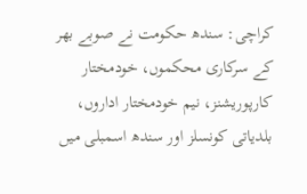کراچی: سندھ حکومت نے صوبے بھر کے سرکاری محکموں، خودمختار کارپوریشنز، نیم خودمختار اداروں، بلدیاتی کونسلز اور سندھ اسمبلی میں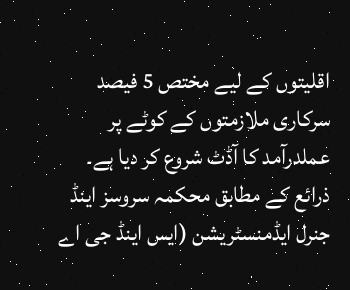اقلیتوں کے لیے مختص 5 فیصد سرکاری ملازمتوں کے کوٹے پر عملدرآمد کا آڈٹ شروع کر دیا ہے۔
ذرائع کے مطابق محکمہ سروسز اینڈ جنرل ایڈمنسٹریشن (ایس اینڈ جی اے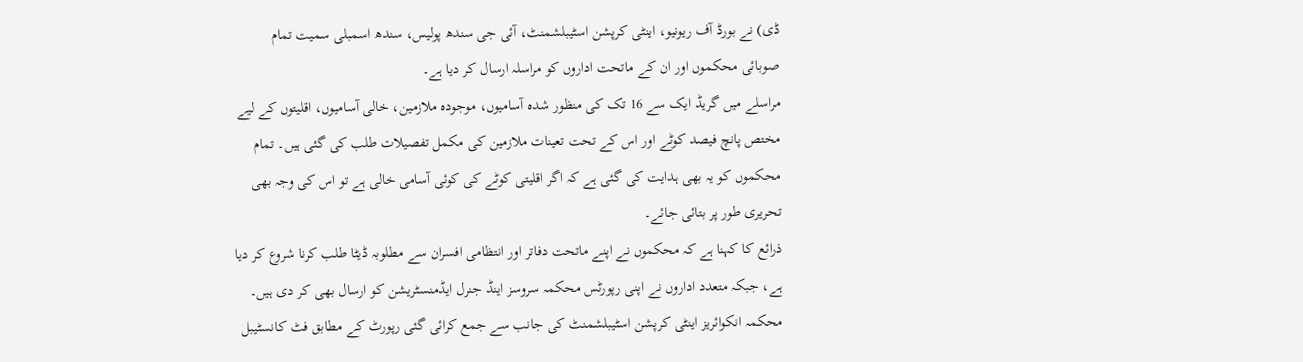ڈی) نے بورڈ آف ریونیو، اینٹی کرپشن اسٹیبلشمنٹ، آئی جی سندھ پولیس، سندھ اسمبلی سمیت تمام صوبائی محکموں اور ان کے ماتحت اداروں کو مراسلہ ارسال کر دیا ہے۔
مراسلے میں گریڈ ایک سے 16 تک کی منظور شدہ آسامیوں، موجودہ ملازمین، خالی آسامیوں، اقلیتوں کے لیے مختص پانچ فیصد کوٹے اور اس کے تحت تعینات ملازمین کی مکمل تفصیلات طلب کی گئی ہیں۔ تمام محکموں کو یہ بھی ہدایت کی گئی ہے کہ اگر اقلیتی کوٹے کی کوئی آسامی خالی ہے تو اس کی وجہ بھی تحریری طور پر بتائی جائے۔
ذرائع کا کہنا ہے کہ محکموں نے اپنے ماتحت دفاتر اور انتظامی افسران سے مطلوبہ ڈیٹا طلب کرنا شروع کر دیا ہے، جبکہ متعدد اداروں نے اپنی رپورٹس محکمہ سروسز اینڈ جنرل ایڈمنسٹریشن کو ارسال بھی کر دی ہیں۔
محکمہ انکوائریز اینٹی کرپشن اسٹیبلشمنٹ کی جانب سے جمع کرائی گئی رپورٹ کے مطابق فٹ کانسٹیبل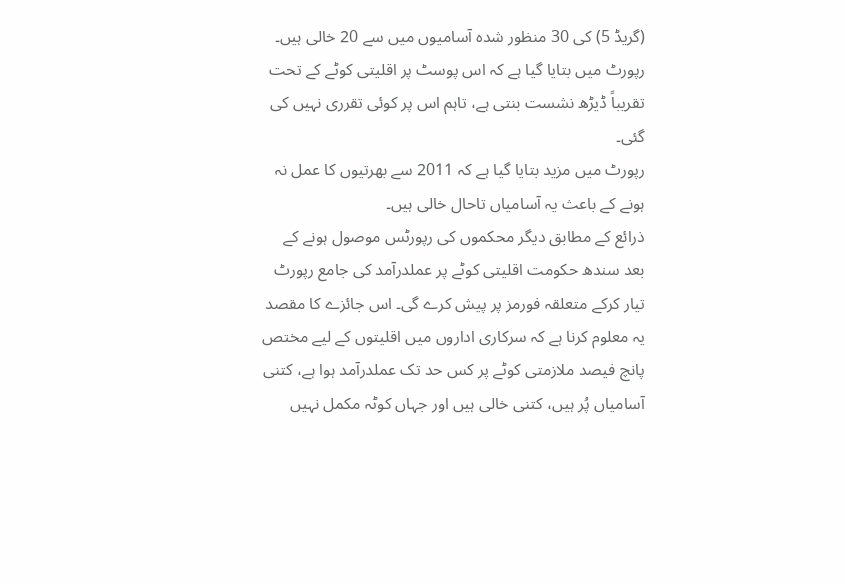(گریڈ 5) کی 30 منظور شدہ آسامیوں میں سے 20 خالی ہیں۔ رپورٹ میں بتایا گیا ہے کہ اس پوسٹ پر اقلیتی کوٹے کے تحت تقریباً ڈیڑھ نشست بنتی ہے، تاہم اس پر کوئی تقرری نہیں کی گئی۔
رپورٹ میں مزید بتایا گیا ہے کہ 2011 سے بھرتیوں کا عمل نہ ہونے کے باعث یہ آسامیاں تاحال خالی ہیں۔
ذرائع کے مطابق دیگر محکموں کی رپورٹس موصول ہونے کے بعد سندھ حکومت اقلیتی کوٹے پر عملدرآمد کی جامع رپورٹ تیار کرکے متعلقہ فورمز پر پیش کرے گی۔ اس جائزے کا مقصد یہ معلوم کرنا ہے کہ سرکاری اداروں میں اقلیتوں کے لیے مختص پانچ فیصد ملازمتی کوٹے پر کس حد تک عملدرآمد ہوا ہے، کتنی آسامیاں پُر ہیں، کتنی خالی ہیں اور جہاں کوٹہ مکمل نہیں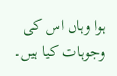ہوا وہاں اس کی وجوہات کیا ہیں۔